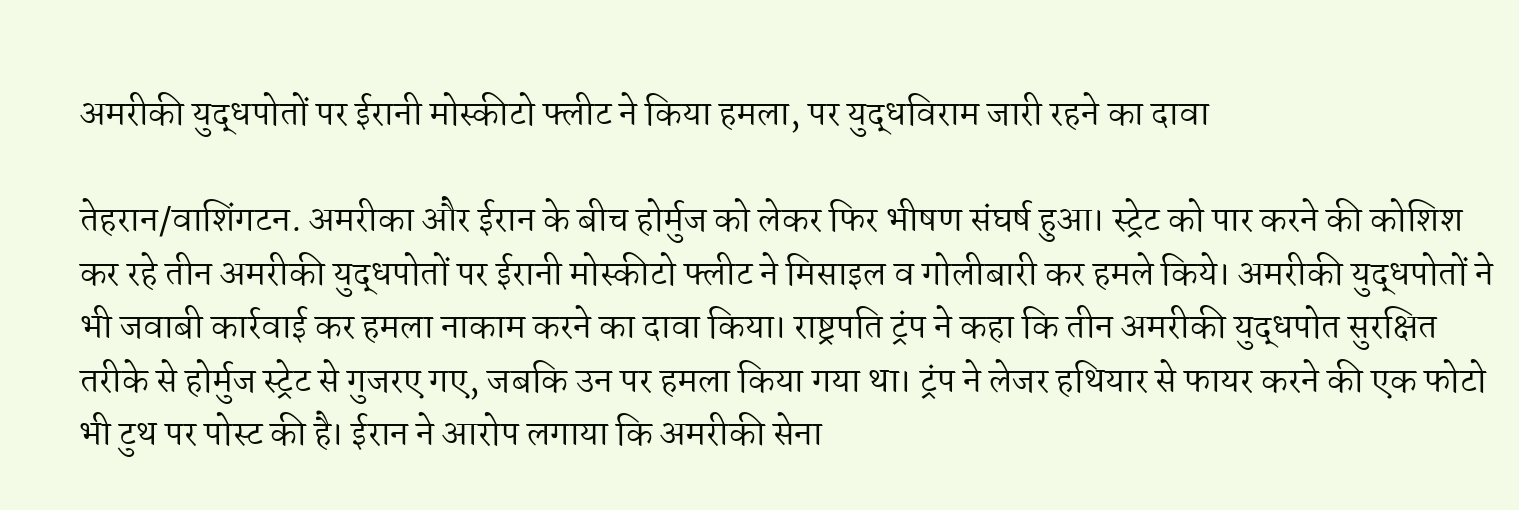अमरीकी युद्धपोतों पर ईरानी मोस्कीटो फ्लीट ने किया हमला, पर युद्धविराम जारी रहने का दावा

तेहरान/वाशिंगटन. अमरीका और ईरान के बीच होर्मुज को लेकर फिर भीषण संघर्ष हुआ। स्ट्रेट को पार करने की कोशिश कर रहे तीन अमरीकी युद्धपोतों पर ईरानी मोस्कीटो फ्लीट ने मिसाइल व गोलीबारी कर हमले किये। अमरीकी युद्धपोतों ने भी जवाबी कार्रवाई कर हमला नाकाम करने का दावा किया। राष्ट्रपति ट्रंप ने कहा कि तीन अमरीकी युद्धपोत सुरक्षित तरीके से होर्मुज स्ट्रेट से गुजरए गए, जबकि उन पर हमला किया गया था। ट्रंप ने लेजर हथियार से फायर करने की एक फोटो भी टुथ पर पोस्ट की है। ईरान ने आरोप लगाया कि अमरीकी सेना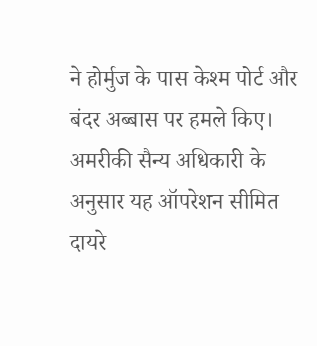ने होर्मुज के पास केश्म पोर्ट और बंदर अब्बास पर हमले किए। अमरीकी सैन्य अधिकारी के अनुसार यह ऑपरेशन सीमित दायरे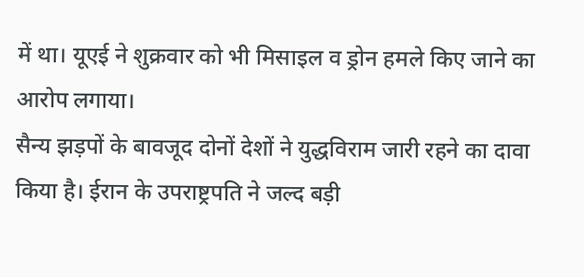में था। यूएई ने शुक्रवार को भी मिसाइल व ड्रोन हमले किए जाने का आरोप लगाया।
सैन्य झड़पों के बावजूद दोनों देशों ने युद्धविराम जारी रहने का दावा किया है। ईरान के उपराष्ट्रपति ने जल्द बड़ी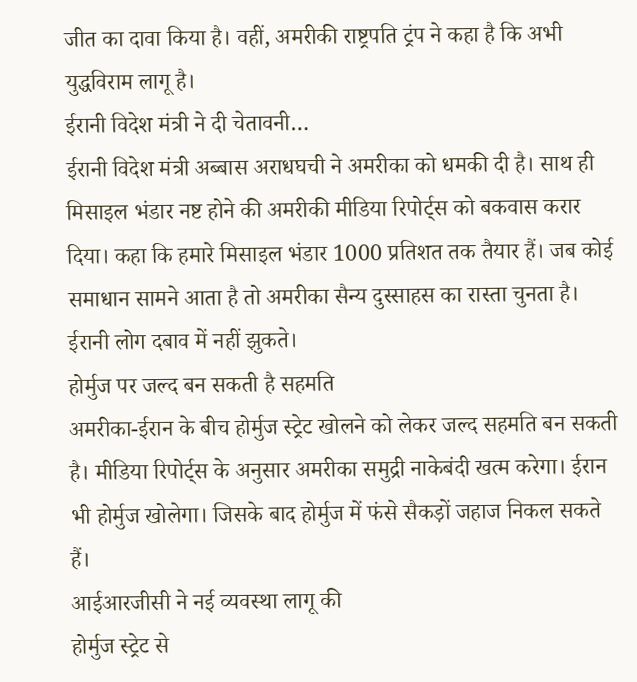जीत का दावा किया है। वहीं, अमरीकी राष्ट्रपति ट्रंप ने कहा है कि अभी युद्धविराम लागू है।
ईरानी विदेश मंत्री ने दी चेतावनी…
ईरानी विदेश मंत्री अब्बास अराधघची ने अमरीका को धमकी दी है। साथ ही मिसाइल भंडार नष्ट होने की अमरीकी मीडिया रिपोर्ट्स को बकवास करार दिया। कहा कि हमारे मिसाइल भंडार 1000 प्रतिशत तक तैयार हैं। जब कोई समाधान सामने आता है तो अमरीका सैन्य दुस्साहस का रास्ता चुनता है। ईरानी लोग दबाव में नहीं झुकते।
होर्मुज पर जल्द बन सकती है सहमति
अमरीका-ईरान के बीच होर्मुज स्ट्रेट खोलने को लेकर जल्द सहमति बन सकती है। मीडिया रिपोर्ट्स के अनुसार अमरीका समुद्री नाकेबंदी खत्म करेगा। ईरान भी होर्मुज खोलेगा। जिसके बाद होर्मुज में फंसे सैकड़ों जहाज निकल सकते हैं।
आईआरजीसी ने नई व्यवस्था लागू की
होर्मुज स्ट्रेट से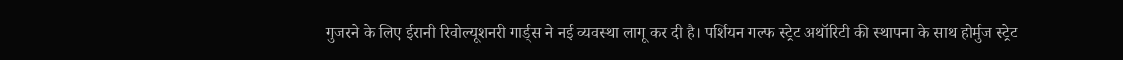गुजरने के लिए ईरानी रिवोल्यूशनरी गार्ड्स ने नई व्यवस्था लागू कर दी है। पर्शियन गल्फ स्ट्रेट अथॉरिटी की स्थापना के साथ होर्मुज स्ट्रेट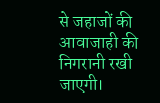से जहाजों की आवाजाही की निगरानी रखी जाएगी।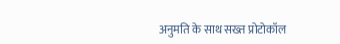अनुमति के साथ सख्त प्रोटोकॉल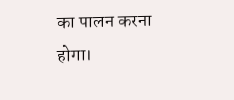का पालन करना होगा।